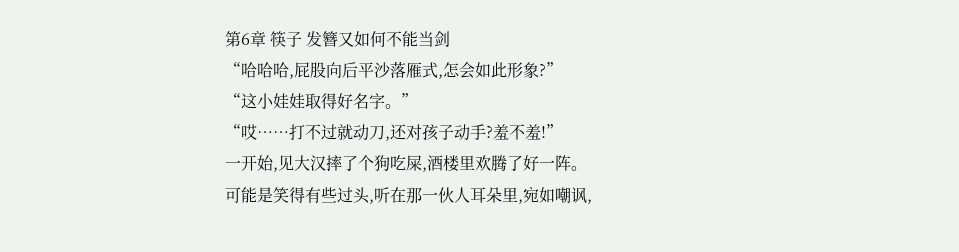第6章 筷子 发簪又如何不能当剑
“哈哈哈,屁股向后平沙落雁式,怎会如此形象?”
“这小娃娃取得好名字。”
“哎……打不过就动刀,还对孩子动手?羞不羞!”
一开始,见大汉摔了个狗吃屎,酒楼里欢腾了好一阵。
可能是笑得有些过头,听在那一伙人耳朵里,宛如嘲讽,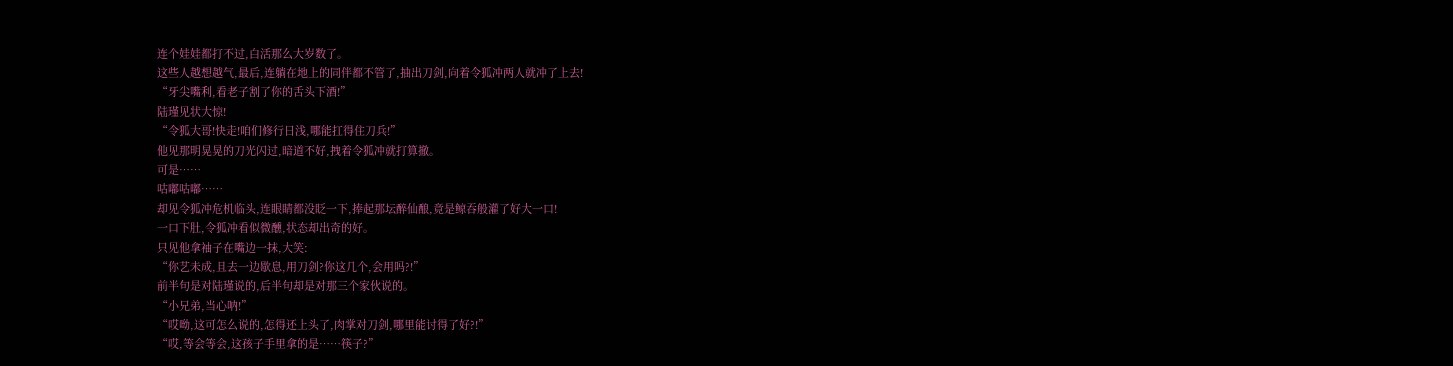连个娃娃都打不过,白活那么大岁数了。
这些人越想越气,最后,连躺在地上的同伴都不管了,抽出刀剑,向着令狐冲两人就冲了上去!
“牙尖嘴利,看老子割了你的舌头下酒!”
陆瑾见状大惊!
“令狐大哥!快走!咱们修行日浅,哪能扛得住刀兵!”
他见那明晃晃的刀光闪过,暗道不好,拽着令狐冲就打算撤。
可是……
咕嘟咕嘟……
却见令狐冲危机临头,连眼睛都没眨一下,捧起那坛醉仙酿,竟是鲸吞般灌了好大一口!
一口下肚,令狐冲看似微醺,状态却出奇的好。
只见他拿袖子在嘴边一抹,大笑:
“你艺未成,且去一边歇息,用刀剑?你这几个,会用吗?!”
前半句是对陆瑾说的,后半句却是对那三个家伙说的。
“小兄弟,当心呐!”
“哎呦,这可怎么说的,怎得还上头了,肉掌对刀剑,哪里能讨得了好?!”
“哎,等会等会,这孩子手里拿的是……筷子?”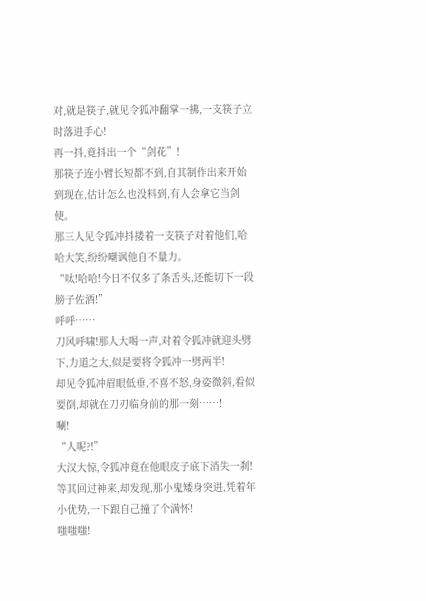对,就是筷子,就见令狐冲翻掌一拂,一支筷子立时落进手心!
再一抖,竟抖出一个“剑花”!
那筷子连小臂长短都不到,自其制作出来开始到现在,估计怎么也没料到,有人会拿它当剑使。
那三人见令狐冲抖搂着一支筷子对着他们,哈哈大笑,纷纷嘲讽他自不量力。
“呔!哈哈!今日不仅多了条舌头,还能切下一段膀子佐酒!”
呼呼……
刀风呼啸!那人大喝一声,对着令狐冲就迎头劈下,力道之大,似是要将令狐冲一劈两半!
却见令狐冲眉眼低垂,不喜不怒,身姿微斜,看似要倒,却就在刀刃临身前的那一刻……!
唰!
“人呢?!”
大汉大惊,令狐冲竟在他眼皮子底下消失一刹!
等其回过神来,却发现,那小鬼矮身突进,凭着年小优势,一下跟自己撞了个满怀!
嗤嗤嗤!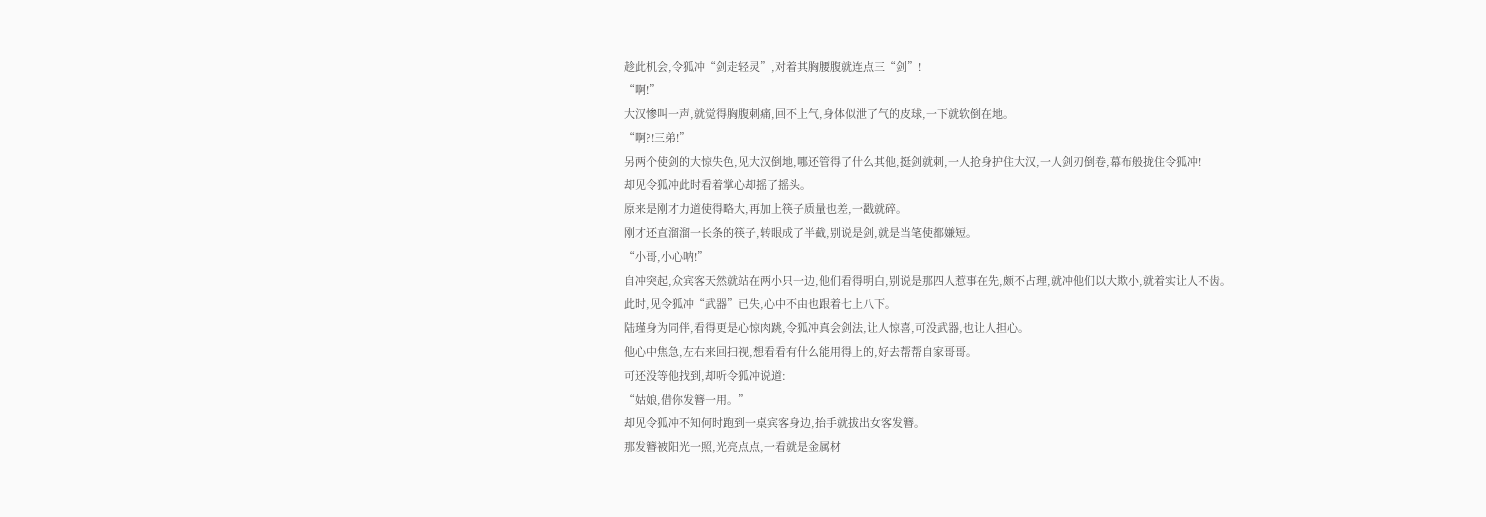趁此机会,令狐冲“剑走轻灵”,对着其胸腰腹就连点三“剑”!
“啊!”
大汉惨叫一声,就觉得胸腹刺痛,回不上气,身体似泄了气的皮球,一下就软倒在地。
“啊?!三弟!”
另两个使剑的大惊失色,见大汉倒地,哪还管得了什么其他,挺剑就刺,一人抢身护住大汉,一人剑刃倒卷,幕布般拢住令狐冲!
却见令狐冲此时看着掌心却摇了摇头。
原来是刚才力道使得略大,再加上筷子质量也差,一戳就碎。
刚才还直溜溜一长条的筷子,转眼成了半截,别说是剑,就是当笔使都嫌短。
“小哥,小心呐!”
自冲突起,众宾客天然就站在两小只一边,他们看得明白,别说是那四人惹事在先,颇不占理,就冲他们以大欺小,就着实让人不齿。
此时,见令狐冲“武器”已失,心中不由也跟着七上八下。
陆瑾身为同伴,看得更是心惊肉跳,令狐冲真会剑法,让人惊喜,可没武器,也让人担心。
他心中焦急,左右来回扫视,想看看有什么能用得上的,好去帮帮自家哥哥。
可还没等他找到,却听令狐冲说道:
“姑娘,借你发簪一用。”
却见令狐冲不知何时跑到一桌宾客身边,抬手就拔出女客发簪。
那发簪被阳光一照,光亮点点,一看就是金属材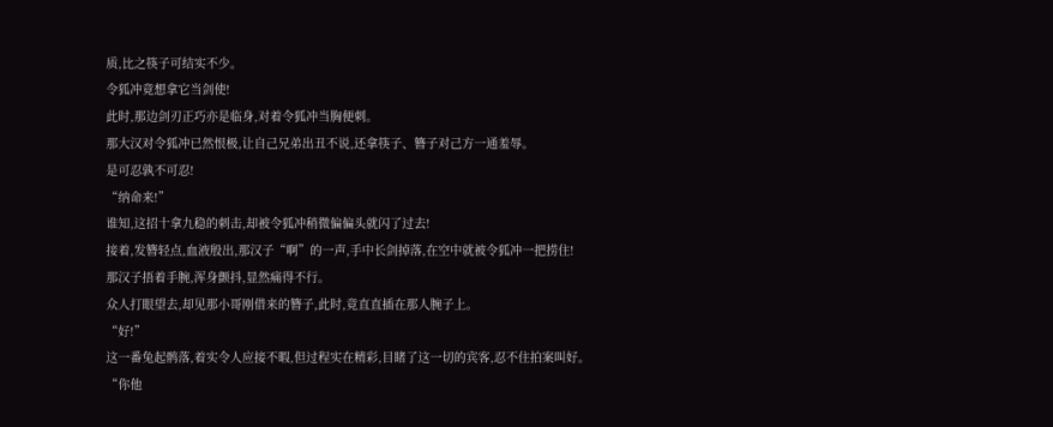质,比之筷子可结实不少。
令狐冲竟想拿它当剑使!
此时,那边剑刃正巧亦是临身,对着令狐冲当胸便刺。
那大汉对令狐冲已然恨极,让自己兄弟出丑不说,还拿筷子、簪子对己方一通羞辱。
是可忍孰不可忍!
“纳命来!”
谁知,这招十拿九稳的刺击,却被令狐冲稍微偏偏头就闪了过去!
接着,发簪轻点,血液殷出,那汉子“啊”的一声,手中长剑掉落,在空中就被令狐冲一把捞住!
那汉子捂着手腕,浑身颤抖,显然痛得不行。
众人打眼望去,却见那小哥刚借来的簪子,此时,竟直直插在那人腕子上。
“好!”
这一番兔起鹘落,着实令人应接不暇,但过程实在精彩,目睹了这一切的宾客,忍不住拍案叫好。
“你他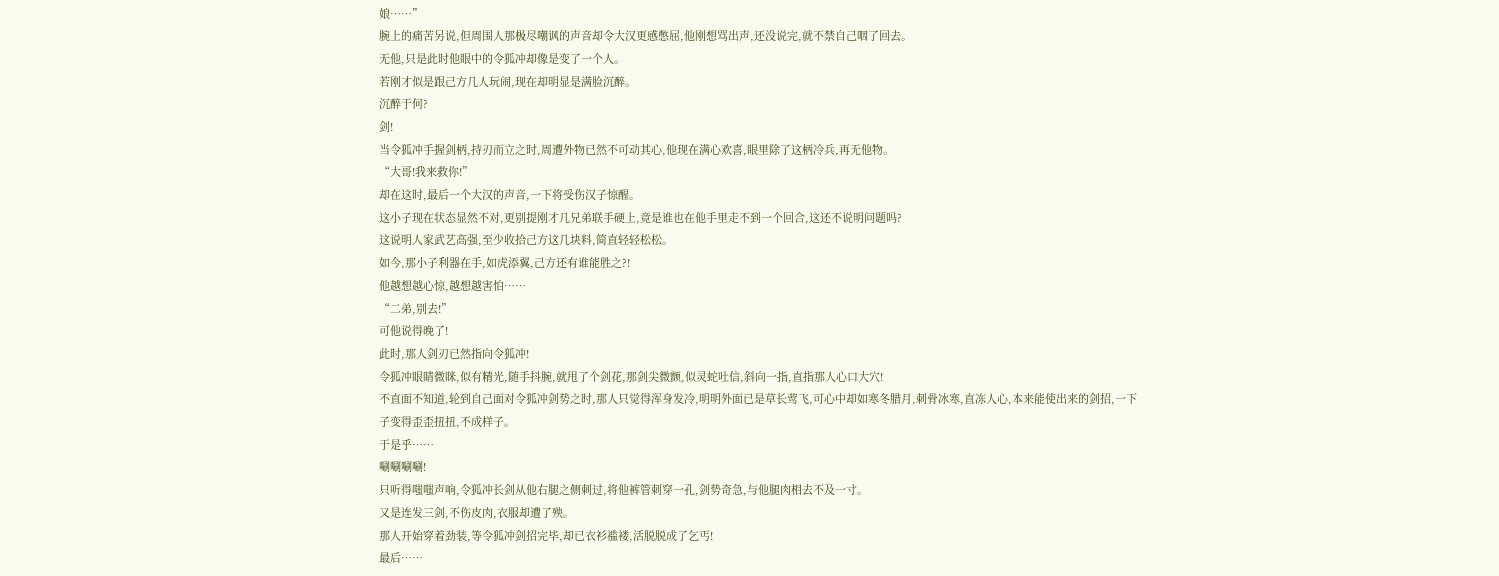娘……”
腕上的痛苦另说,但周围人那极尽嘲讽的声音却令大汉更感憋屈,他刚想骂出声,还没说完,就不禁自己咽了回去。
无他,只是此时他眼中的令狐冲却像是变了一个人。
若刚才似是跟己方几人玩闹,现在却明显是满脸沉醉。
沉醉于何?
剑!
当令狐冲手握剑柄,持刃而立之时,周遭外物已然不可动其心,他现在满心欢喜,眼里除了这柄冷兵,再无他物。
“大哥!我来救你!”
却在这时,最后一个大汉的声音,一下将受伤汉子惊醒。
这小子现在状态显然不对,更别提刚才几兄弟联手硬上,竟是谁也在他手里走不到一个回合,这还不说明问题吗?
这说明人家武艺高强,至少收拾己方这几块料,简直轻轻松松。
如今,那小子利器在手,如虎添翼,己方还有谁能胜之?!
他越想越心惊,越想越害怕……
“二弟,别去!”
可他说得晚了!
此时,那人剑刃已然指向令狐冲!
令狐冲眼睛微眯,似有精光,随手抖腕,就甩了个剑花,那剑尖微颤,似灵蛇吐信,斜向一指,直指那人心口大穴!
不直面不知道,轮到自己面对令狐冲剑势之时,那人只觉得浑身发冷,明明外面已是草长莺飞,可心中却如寒冬腊月,刺骨冰寒,直冻人心,本来能使出来的剑招,一下子变得歪歪扭扭,不成样子。
于是乎……
唰唰唰唰!
只听得嗤嗤声响,令狐冲长剑从他右腿之侧刺过,将他裤管刺穿一孔,剑势奇急,与他腿肉相去不及一寸。
又是连发三剑,不伤皮肉,衣服却遭了殃。
那人开始穿着劲装,等令狐冲剑招完毕,却已衣衫褴褛,活脱脱成了乞丐!
最后……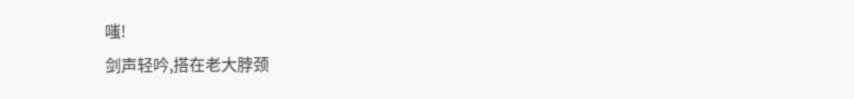嗤!
剑声轻吟,搭在老大脖颈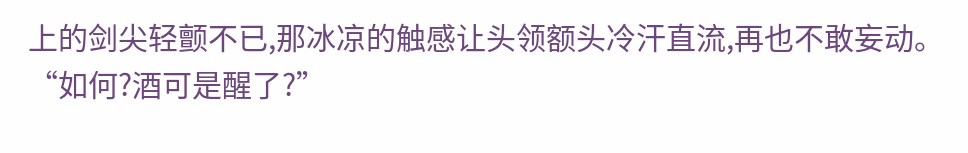上的剑尖轻颤不已,那冰凉的触感让头领额头冷汗直流,再也不敢妄动。
“如何?酒可是醒了?”